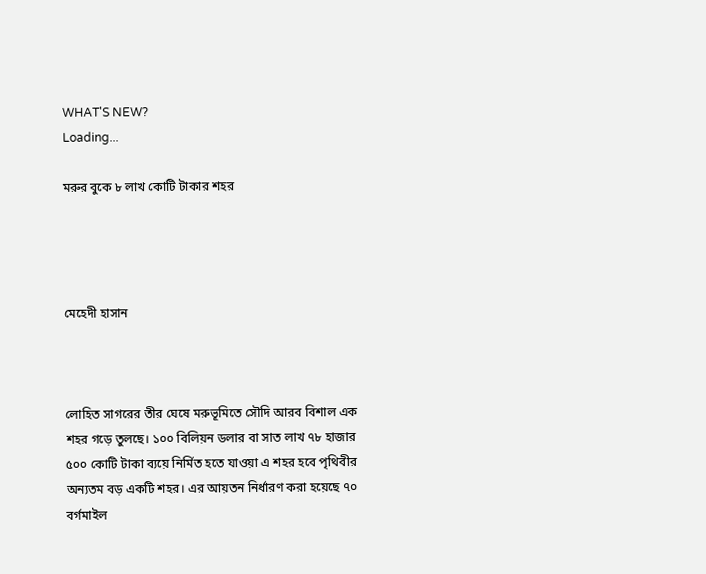WHAT'S NEW?
Loading...

মরুর বুকে ৮ লাখ কোটি টাকার শহর




মেহেদী হাসান



লোহিত সাগরের তীর ঘেষে মরুভূমিতে সৌদি আরব বিশাল এক শহর গড়ে তুলছে। ১০০ বিলিয়ন ডলার বা সাত লাখ ৭৮ হাজার ৫০০ কোটি টাকা ব্যয়ে নির্মিত হতে যাওয়া এ শহর হবে পৃথিবীর অন্যতম বড় একটি শহর। এর আয়তন নির্ধারণ করা হয়েছে ৭০ বর্গমাইল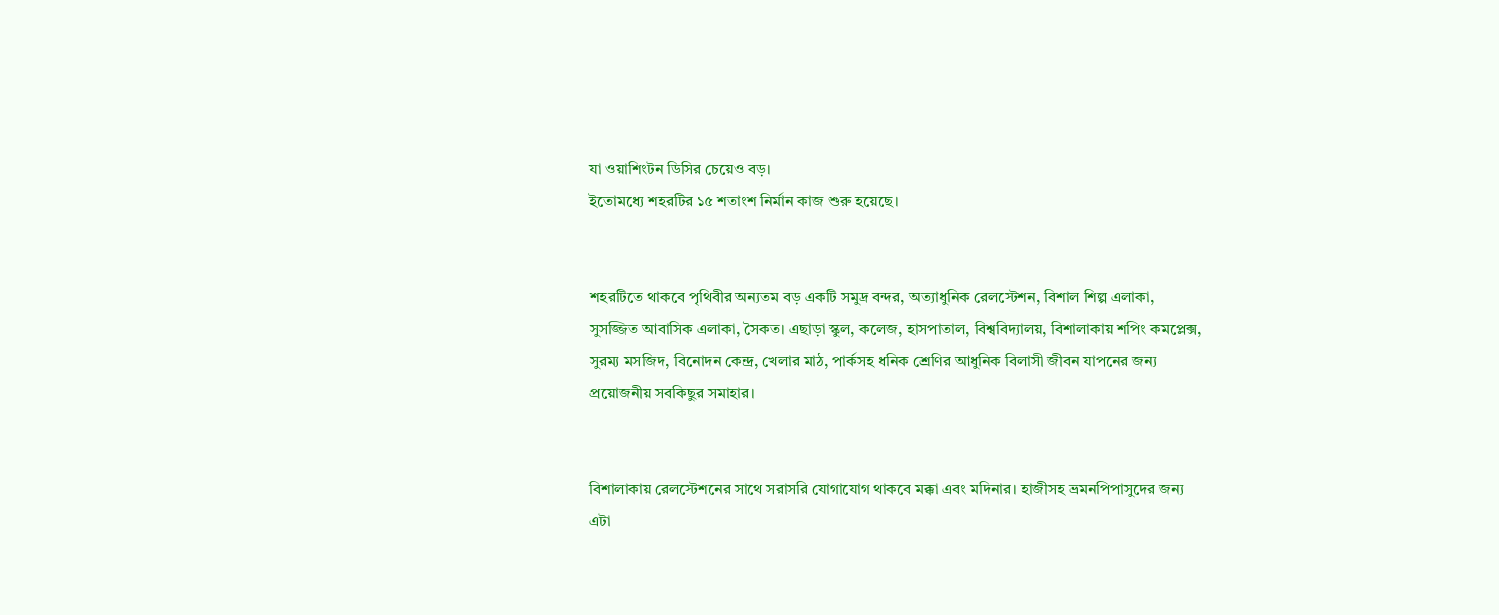যা ওয়াশিংটন ডিসির চেয়েও বড়।
ইতোমধ্যে শহরটির ১৫ শতাংশ নির্মান কাজ শুরু হয়েছে।


শহরটিতে থাকবে পৃথিবীর অন্যতম বড় একটি সমুদ্র বন্দর, অত্যাধুনিক রেলস্টেশন, বিশাল শিল্প এলাকা, সুসজ্জিত আবাসিক এলাকা, সৈকত। এছাড়া স্কুল, কলেজ, হাসপাতাল, বিশ্ববিদ্যালয়, বিশালাকায় শপিং কমপ্লেক্স, সুরম্য মসজিদ, বিনোদন কেন্দ্র, খেলার মাঠ, পার্কসহ ধনিক শ্রেণির আধুনিক বিলাসী জীবন যাপনের জন্য প্রয়োজনীয় সবকিছুর সমাহার।


বিশালাকায় রেলস্টেশনের সাথে সরাসরি যোগাযোগ থাকবে মক্কা এবং মদিনার। হাজীসহ ভ্রমনপিপাসুদের জন্য এটা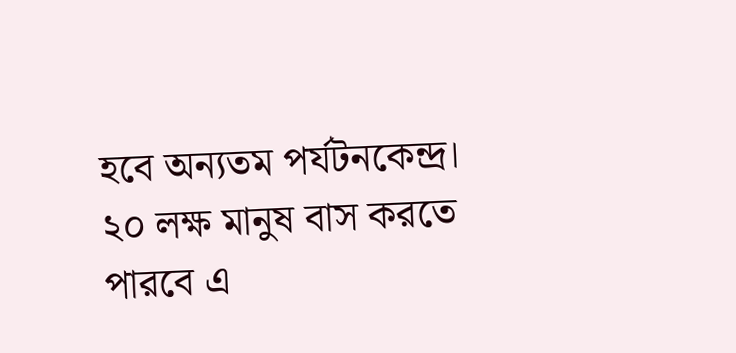হবে অন্যতম পর্যটনকেন্দ্র। ২০ লক্ষ মানুষ বাস করতে পারবে এ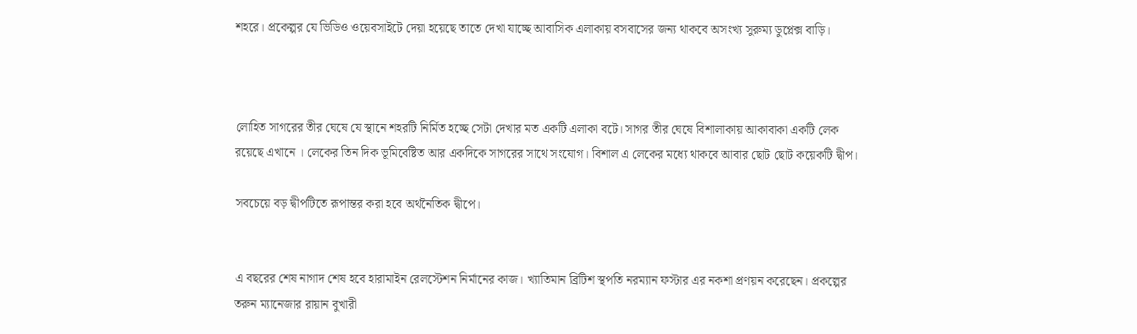শহরে। প্রকেল্পর যে ভিডিও ওয়েবসাইটে দেয়া হয়েছে তাতে দেখা যাচ্ছে আবাসিক এলাকায় বসবাসের জন্য থাকবে অসংখ্য সুরুম্য ডুপ্লেক্স বাড়ি।



লোহিত সাগরের তীর ঘেষে যে স্থানে শহরটি নির্মিত হচ্ছে সেটা দেখার মত একটি এলাকা বটে। সাগর তীর ঘেষে বিশালাকায় আকাবাকা একটি লেক রয়েছে এখানে । লেকের তিন দিক ভূমিবেষ্টিত আর একদিকে সাগরের সাথে সংযোগ। বিশাল এ লেকের মধ্যে থাকবে আবার ছোট ছোট কয়েকটি দ্বীপ।

সবচেয়ে বড় দ্বীপটিতে রূপান্তর করা হবে অর্থনৈতিক দ্বীপে।


এ বছরের শেষ নাগাদ শেষ হবে হারামাইন রেলস্টেশন নির্মানের কাজ। খ্যাতিমান ব্রিটিশ স্থপতি নরম্যান ফস্টার এর নকশা প্রণয়ন করেছেন। প্রকল্পের তরুন ম্যানেজার রায়ান বুখারী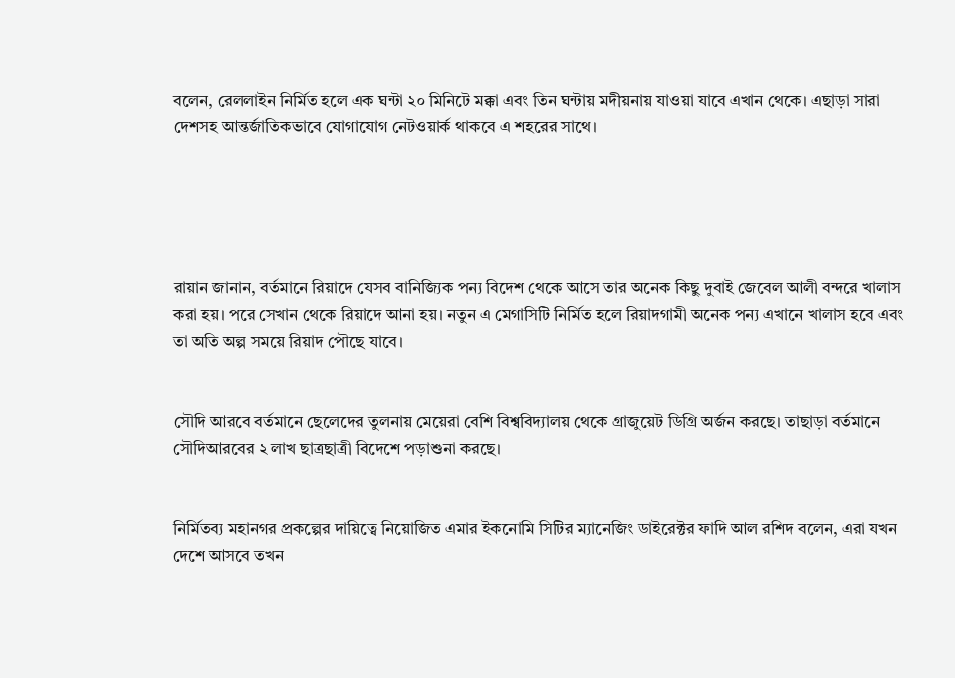বলেন, রেললাইন নির্মিত হলে এক ঘন্টা ২০ মিনিটে মক্কা এবং তিন ঘন্টায় মদীয়নায় যাওয়া যাবে এখান থেকে। এছাড়া সারা দেশসহ আন্তর্জাতিকভাবে যোগাযোগ নেটওয়ার্ক থাকবে এ শহরের সাথে।





রায়ান জানান, বর্তমানে রিয়াদে যেসব বানিজ্যিক পন্য বিদেশ থেকে আসে তার অনেক কিছু দুবাই জেবেল আলী বন্দরে খালাস করা হয়। পরে সেখান থেকে রিয়াদে আনা হয়। নতুন এ মেগাসিটি নির্মিত হলে রিয়াদগামী অনেক পন্য এখানে খালাস হবে এবং তা অতি অল্প সময়ে রিয়াদ পৌছে যাবে।


সৌদি আরবে বর্তমানে ছেলেদের তুলনায় মেয়েরা বেশি বিশ্ববিদ্যালয় থেকে গ্রাজুয়েট ডিগ্রি অর্জন করছে। তাছাড়া বর্তমানে সৌদিআরবের ২ লাখ ছাত্রছাত্রী বিদেশে পড়াশুনা করছে।


নির্মিতব্য মহানগর প্রকল্পের দায়িত্বে নিয়োজিত এমার ইকনোমি সিটির ম্যানেজিং ডাইরেক্টর ফাদি আল রশিদ বলেন, এরা যখন দেশে আসবে তখন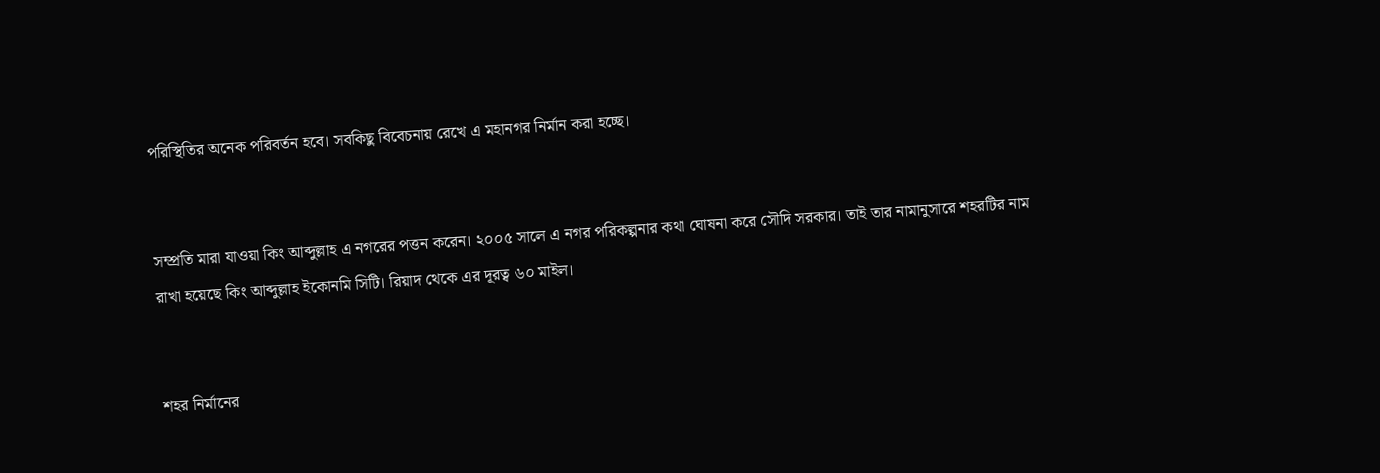পরিস্থিতির অনেক পরিবর্তন হবে। সবকিছু বিবেচনায় রেখে এ মহানগর নির্মান করা হচ্ছে।


সম্প্রতি মারা যাওয়া কিং আব্দুল্লাহ এ নগরের পত্তন করেন। ২০০৫ সালে এ নগর পরিকল্পনার কথা ঘোষনা করে সৌদি সরকার। তাই তার নামানুসারে শহরটির নাম রাখা হয়েছে কিং আব্দুল্লাহ ইকোনমি সিটি। রিয়াদ থেকে এর দূরত্ব ৬০ মাইল।


শহর নির্মানের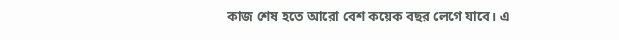কাজ শেষ হতে আরো বেশ কয়েক বছর লেগে যাবে। এ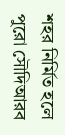শহর নির্মিত হলে পুরো সৌদিআরব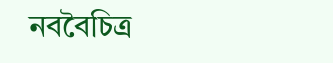নববৈচিত্র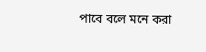পাবে বলে মনে করা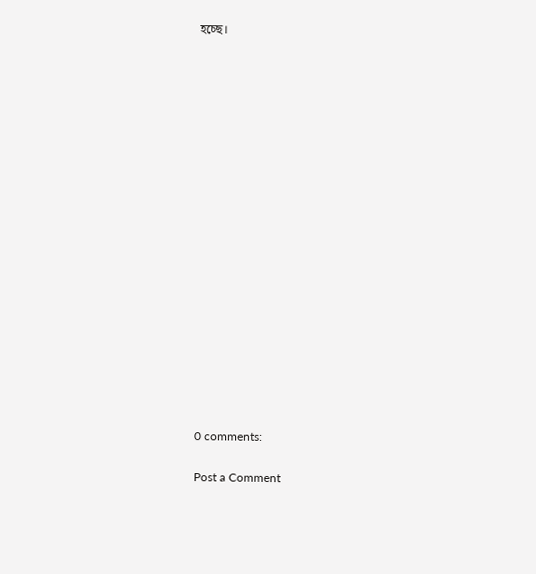হচ্ছে।



















0 comments:

Post a Comment